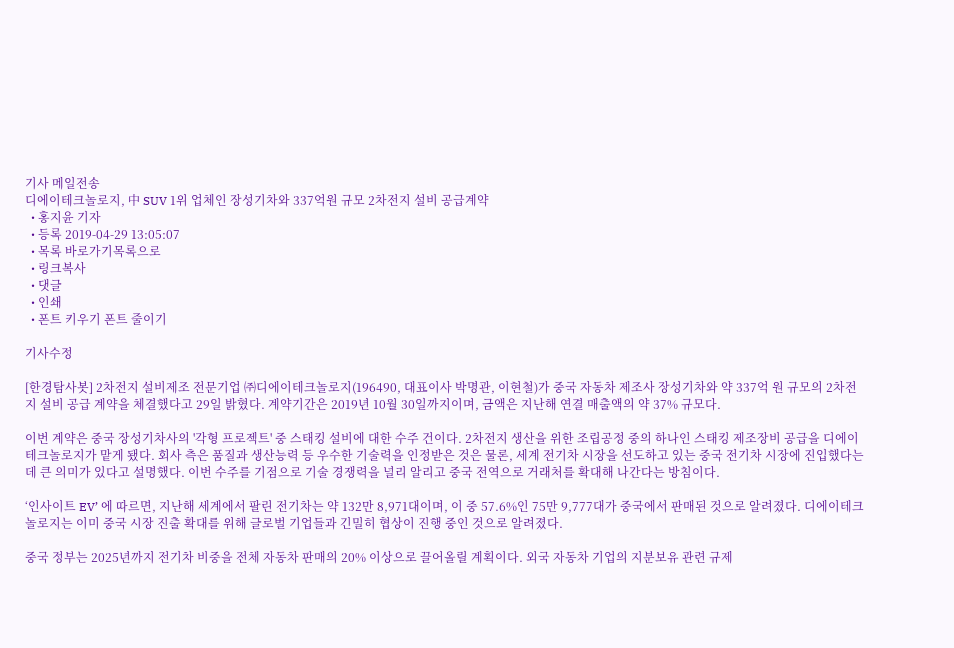기사 메일전송
디에이테크놀로지, 中 SUV 1위 업체인 장성기차와 337억원 규모 2차전지 설비 공급계약
  • 홍지윤 기자
  • 등록 2019-04-29 13:05:07
  • 목록 바로가기목록으로
  • 링크복사
  • 댓글
  • 인쇄
  • 폰트 키우기 폰트 줄이기

기사수정

[한경탐사봇] 2차전지 설비제조 전문기업 ㈜디에이테크놀로지(196490, 대표이사 박명관, 이현철)가 중국 자동차 제조사 장성기차와 약 337억 원 규모의 2차전지 설비 공급 계약을 체결했다고 29일 밝혔다. 계약기간은 2019년 10월 30일까지이며, 금액은 지난해 연결 매출액의 약 37% 규모다.

이번 계약은 중국 장성기차사의 '각형 프로젝트' 중 스태킹 설비에 대한 수주 건이다. 2차전지 생산을 위한 조립공정 중의 하나인 스태킹 제조장비 공급을 디에이테크놀로지가 맡게 됐다. 회사 측은 품질과 생산능력 등 우수한 기술력을 인정받은 것은 물론, 세계 전기차 시장을 선도하고 있는 중국 전기차 시장에 진입했다는데 큰 의미가 있다고 설명했다. 이번 수주를 기점으로 기술 경쟁력을 널리 알리고 중국 전역으로 거래처를 확대해 나간다는 방침이다.

‘인사이트 EV’ 에 따르면, 지난해 세계에서 팔린 전기차는 약 132만 8,971대이며, 이 중 57.6%인 75만 9,777대가 중국에서 판매된 것으로 알려졌다. 디에이테크놀로지는 이미 중국 시장 진출 확대를 위해 글로벌 기업들과 긴밀히 협상이 진행 중인 것으로 알려졌다.

중국 정부는 2025년까지 전기차 비중을 전체 자동차 판매의 20% 이상으로 끌어올릴 계획이다. 외국 자동차 기업의 지분보유 관련 규제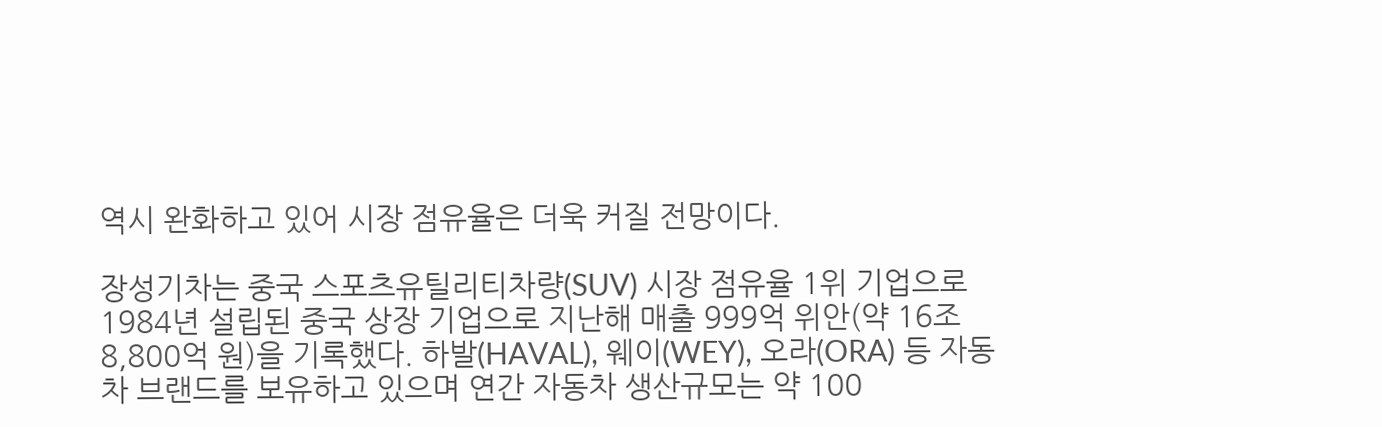역시 완화하고 있어 시장 점유율은 더욱 커질 전망이다.

장성기차는 중국 스포츠유틸리티차량(SUV) 시장 점유율 1위 기업으로 1984년 설립된 중국 상장 기업으로 지난해 매출 999억 위안(약 16조 8,800억 원)을 기록했다. 하발(HAVAL), 웨이(WEY), 오라(ORA) 등 자동차 브랜드를 보유하고 있으며 연간 자동차 생산규모는 약 100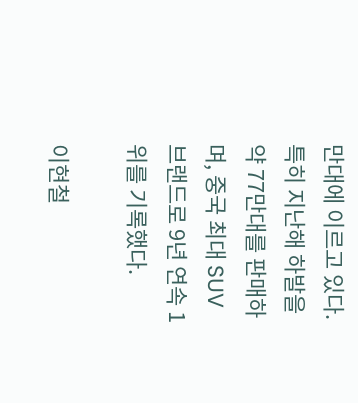만대에 이르고 있다. 특히 지난해 하발을 약 77만대를 판매하며, 중국 최대 SUV 브랜드로 9년 연속 1위를 기록했다.

이현철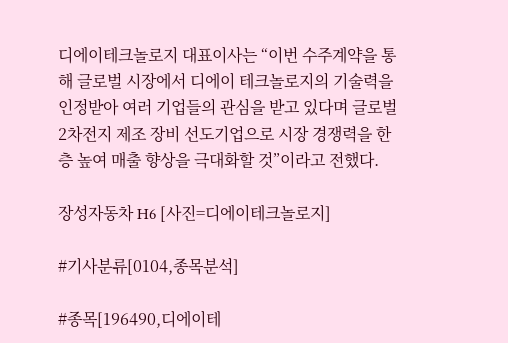디에이테크놀로지 대표이사는 “이번 수주계약을 통해 글로벌 시장에서 디에이 테크놀로지의 기술력을 인정받아 여러 기업들의 관심을 받고 있다며 글로벌 2차전지 제조 장비 선도기업으로 시장 경쟁력을 한층 높여 매출 향상을 극대화할 것”이라고 전했다.

장성자동차 H6 [사진=디에이테크놀로지]

#기사분류[0104,종목분석]

#종목[196490,디에이테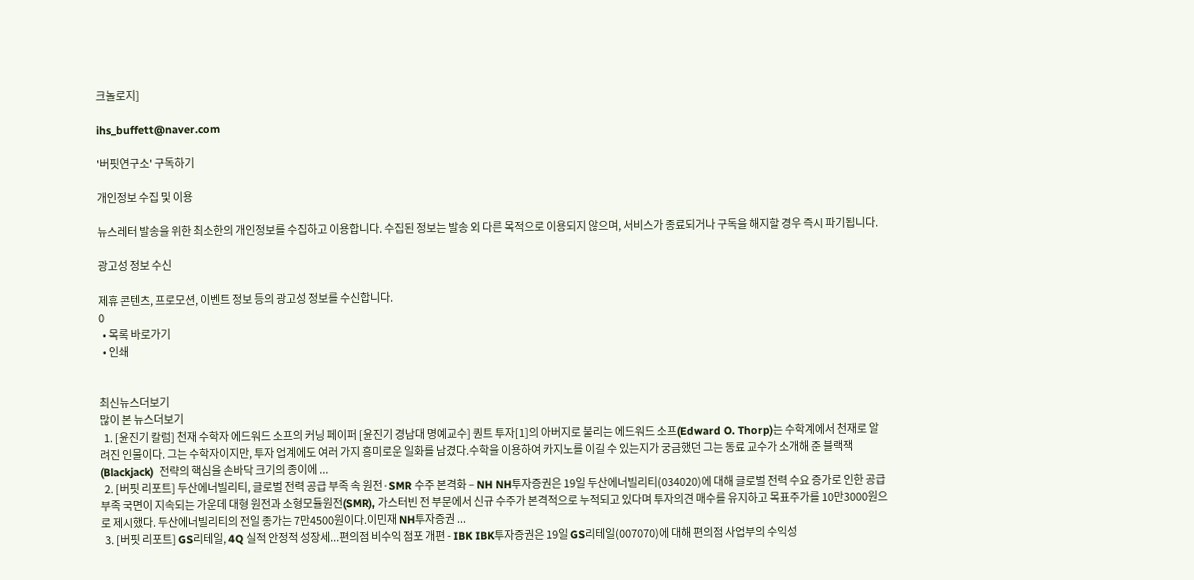크놀로지]

ihs_buffett@naver.com

'버핏연구소' 구독하기

개인정보 수집 및 이용

뉴스레터 발송을 위한 최소한의 개인정보를 수집하고 이용합니다. 수집된 정보는 발송 외 다른 목적으로 이용되지 않으며, 서비스가 종료되거나 구독을 해지할 경우 즉시 파기됩니다.

광고성 정보 수신

제휴 콘텐츠, 프로모션, 이벤트 정보 등의 광고성 정보를 수신합니다.
0
  • 목록 바로가기
  • 인쇄


최신뉴스더보기
많이 본 뉴스더보기
  1. [윤진기 칼럼] 천재 수학자 에드워드 소프의 커닝 페이퍼 [윤진기 경남대 명예교수] 퀀트 투자[1]의 아버지로 불리는 에드워드 소프(Edward O. Thorp)는 수학계에서 천재로 알려진 인물이다. 그는 수학자이지만, 투자 업계에도 여러 가지 흥미로운 일화를 남겼다.수학을 이용하여 카지노를 이길 수 있는지가 궁금했던 그는 동료 교수가 소개해 준 블랙잭(Blackjack)  전략의 핵심을 손바닥 크기의 종이에 ...
  2. [버핏 리포트] 두산에너빌리티, 글로벌 전력 공급 부족 속 원전·SMR 수주 본격화 – NH NH투자증권은 19일 두산에너빌리티(034020)에 대해 글로벌 전력 수요 증가로 인한 공급 부족 국면이 지속되는 가운데 대형 원전과 소형모듈원전(SMR), 가스터빈 전 부문에서 신규 수주가 본격적으로 누적되고 있다며 투자의견 매수를 유지하고 목표주가를 10만3000원으로 제시했다. 두산에너빌리티의 전일 종가는 7만4500원이다.이민재 NH투자증권 ...
  3. [버핏 리포트] GS리테일, 4Q 실적 안정적 성장세...편의점 비수익 점포 개편 - IBK IBK투자증권은 19일 GS리테일(007070)에 대해 편의점 사업부의 수익성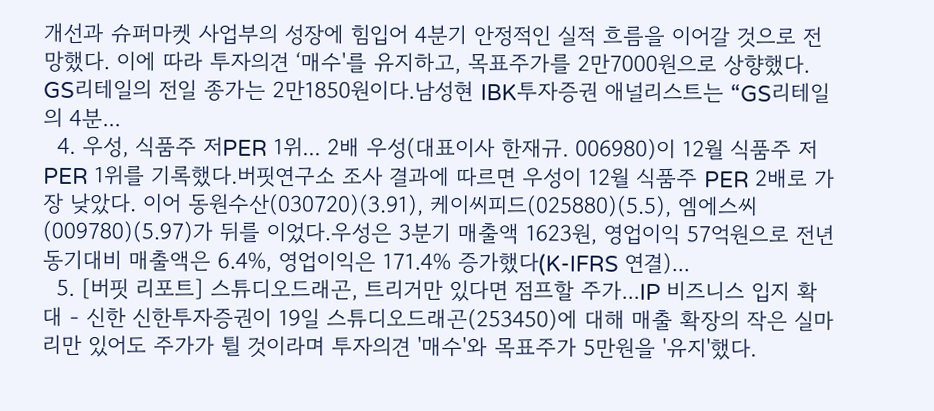개선과 슈퍼마켓 사업부의 성장에 힘입어 4분기 안정적인 실적 흐름을 이어갈 것으로 전망했다. 이에 따라 투자의견 ‘매수'를 유지하고, 목표주가를 2만7000원으로 상향했다. GS리테일의 전일 종가는 2만1850원이다.남성현 IBK투자증권 애널리스트는 “GS리테일의 4분...
  4. 우성, 식품주 저PER 1위... 2배 우성(대표이사 한재규. 006980)이 12월 식품주 저PER 1위를 기록했다.버핏연구소 조사 결과에 따르면 우성이 12월 식품주 PER 2배로 가장 낮았다. 이어 동원수산(030720)(3.91), 케이씨피드(025880)(5.5), 엠에스씨(009780)(5.97)가 뒤를 이었다.우성은 3분기 매출액 1623원, 영업이익 57억원으로 전년동기대비 매출액은 6.4%, 영업이익은 171.4% 증가했다(K-IFRS 연결)...
  5. [버핏 리포트] 스튜디오드래곤, 트리거만 있다면 점프할 주가...IP 비즈니스 입지 확대 - 신한 신한투자증권이 19일 스튜디오드래곤(253450)에 대해 매출 확장의 작은 실마리만 있어도 주가가 튈 것이라며 투자의견 '매수'와 목표주가 5만원을 '유지'했다.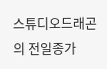스튜디오드래곤의 전일종가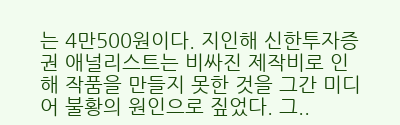는 4만500원이다. 지인해 신한투자증권 애널리스트는 비싸진 제작비로 인해 작품을 만들지 못한 것을 그간 미디어 불황의 원인으로 짚었다. 그..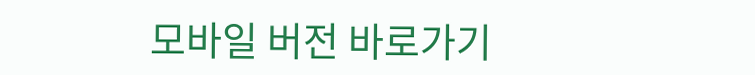모바일 버전 바로가기